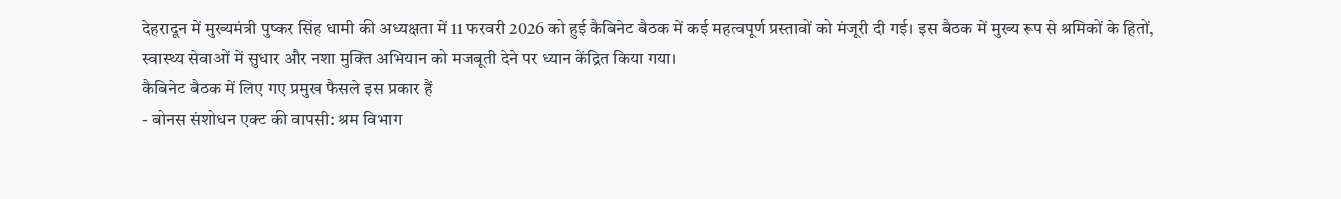देहरादून में मुख्यमंत्री पुष्कर सिंह धामी की अध्यक्षता में 11 फरवरी 2026 को हुई कैबिनेट बैठक में कई महत्वपूर्ण प्रस्तावों को मंजूरी दी गई। इस बैठक में मुख्य रूप से श्रमिकों के हितों, स्वास्थ्य सेवाओं में सुधार और नशा मुक्ति अभियान को मजबूती देने पर ध्यान केंद्रित किया गया।
कैबिनेट बैठक में लिए गए प्रमुख फैसले इस प्रकार हैं
- बोनस संशोधन एक्ट की वापसी: श्रम विभाग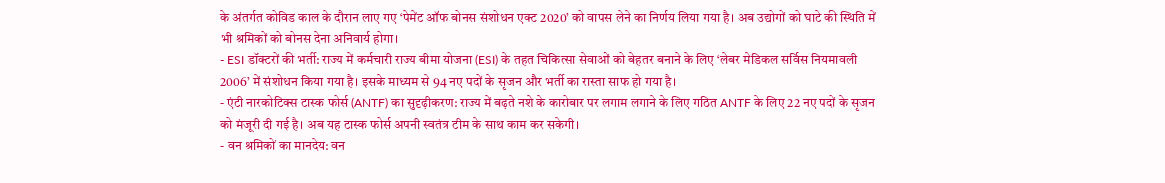के अंतर्गत कोविड काल के दौरान लाए गए ‘पेमेंट ऑफ बोनस संशोधन एक्ट 2020’ को वापस लेने का निर्णय लिया गया है। अब उद्योगों को घाटे की स्थिति में भी श्रमिकों को बोनस देना अनिवार्य होगा।
- ESI डॉक्टरों की भर्ती: राज्य में कर्मचारी राज्य बीमा योजना (ESI) के तहत चिकित्सा सेवाओं को बेहतर बनाने के लिए ‘लेबर मेडिकल सर्विस नियमावली 2006’ में संशोधन किया गया है। इसके माध्यम से 94 नए पदों के सृजन और भर्ती का रास्ता साफ हो गया है।
- एंटी नारकोटिक्स टास्क फोर्स (ANTF) का सुदृढ़ीकरण: राज्य में बढ़ते नशे के कारोबार पर लगाम लगाने के लिए गठित ANTF के लिए 22 नए पदों के सृजन को मंजूरी दी गई है। अब यह टास्क फोर्स अपनी स्वतंत्र टीम के साथ काम कर सकेगी।
- वन श्रमिकों का मानदेय: वन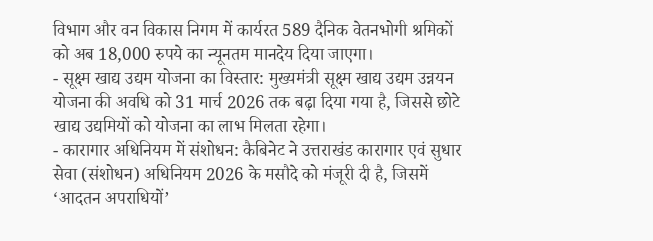विभाग और वन विकास निगम में कार्यरत 589 दैनिक वेतनभोगी श्रमिकों को अब 18,000 रुपये का न्यूनतम मानदेय दिया जाएगा।
- सूक्ष्म खाद्य उद्यम योजना का विस्तार: मुख्यमंत्री सूक्ष्म खाद्य उद्यम उन्नयन योजना की अवधि को 31 मार्च 2026 तक बढ़ा दिया गया है, जिससे छोटे खाद्य उद्यमियों को योजना का लाभ मिलता रहेगा।
- कारागार अधिनियम में संशोधन: कैबिनेट ने उत्तराखंड कारागार एवं सुधार सेवा (संशोधन) अधिनियम 2026 के मसौदे को मंजूरी दी है, जिसमें ‘आदतन अपराधियों’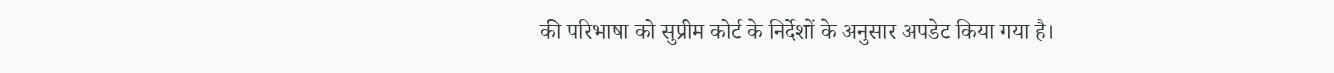की परिभाषा को सुप्रीम कोर्ट के निर्देशों के अनुसार अपडेट किया गया है।